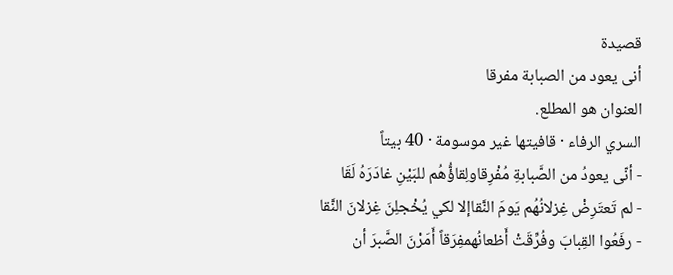قصيدة
أنى يعود من الصبابة مفرقا
العنوان هو المطلع.
السري الرفاء · قافيتها غير موسومة · 40 بيتاً
- أنّى يعودُ من الصَّبابةِ مُفْرِقاولِقاؤُّهُم للبَيْنِ غادَرَهُ لَقَا
- لم تَعتَرِضْ غِزلانُهُم يَومَ النَّقاإلا لكي يُخْجلِنَ غِزلانَ النَّقا
- رفَعُوا القِبابَ وفُرِّقَتْ أَظعانُهمفِرَقاً أَمَرْنَ الصَّبرَ أن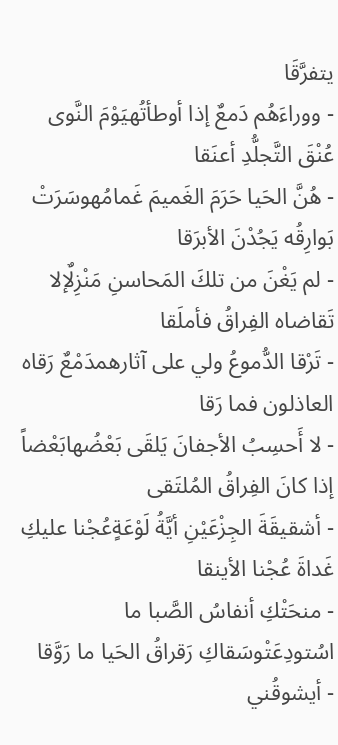يتفرَّقَا
- ووراءَهُم دَمعٌ إذا أوطأتُهيَوْمَ النَّوى عُنْقَ التَّجلُّدِ أعنَقا
- هُنَّ الحَيا حَرَمَ الغَميمَ غَمامُهوسَرَتْ بَوارِقُه يَجُدْنَ الأبرَقا
- لم يَغْنَ من تلكَ المَحاسنِ مَنْزِلٌإلا تَقاضاه الفِراقُ فأملَقا
- تَرْقا الدُّموعُ ولي على آثارهمدَمْعٌ رَقاه العاذلون فما رَقا
- لا أَحسِبُ الأجفانَ يَلقَى بَعْضُهابَعْضاً إذا كانَ الفِراقُ المُلتَقى
- أشقيقَةَ الجِزْعَيْنِ أيَّةُ لَوْعَةٍعُجْنا عليكِ غَداةَ عُجْنا الأينقا
- منحَتْكِ أنفاسُ الصَّبا ما اسُتودِعَتْوسَقاكِ رَقراقُ الحَيا ما رَوَّقا
- أيشوقُني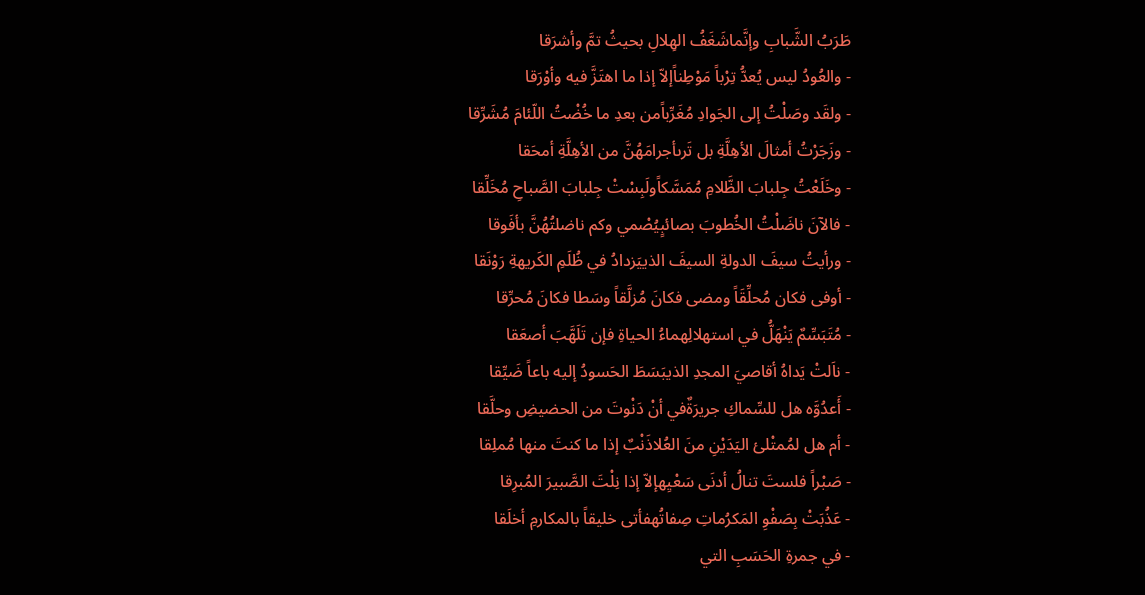طَرَبُ الشَّبابِ وإنَّماشَغَفُ الهِلالِ بحيثُ تمَّ وأشرَقا
- والعُودُ ليس يُعدُّ تِرْباً مَوْطِناًإلاّ إذا ما اهتَزَّ فيه وأوْرَقا
- ولقَد وصَلْتُ إلى الجَوادِ مُغَرِّباًمن بعدِ ما خُضْتُ اللّئامَ مُشَرِّقا
- وزَجَرْتُ أمثالَ الأهِلَّةِ بل تَرىأجرامَهُنَّ من الأهِلَّةِ أمحَقا
- وخَلَعْتُ جِلبابَ الظَّلامِ مُمَسَّكاًولَبِسْتْ جِلبابَ الصَّباحِ مُخَلِّقا
- فالآنَ ناضَلْتُ الخُطوبَ بصائبٍيُصْمي وكم ناضلتُهُنَّ بأفَوقا
- ورأيتُ سيفَ الدولةِ السيفَ الذييَزدادُ في ظُلَمِ الكَريهةِ رَوْنَقا
- أوفى فكان مُحلِّقَاً ومضى فكانَ مُزلَّقاً وسَطا فكانَ مُحرِّقا
- مُتَبَسِّمٌ يَنْهَلُّ في استهلالِهماءُ الحياةِ فإن تَلَهَّبَ أصعَقا
- ناَلتْ يَداهُ أقاصيَ المجدِ الذيبَسَطَ الحَسودُ إليه باعاً ضَيِّقا
- أَعدُوَّه هل للسِّماكِ جريرَةٌفي أنْ دَنْوتَ من الحضيضِ وحلَّقا
- أم هل لمُمتْلئ اليَدَيْنِ منَ العُلاذَنْبٌ إذا ما كنتَ منها مُملِقا
- صَبْراً فلستَ تنالُ أدنَى سَعْيِهإلاّ إذا نِلْتَ الصَّبيرَ المُبرِقا
- عَذُبَتْ بِصَفْوِ المَكرُماتِ صِفاتُهفأتى خليقاً بالمكارمِ أخلَقا
- في جمرةِ الحَسَبِ التي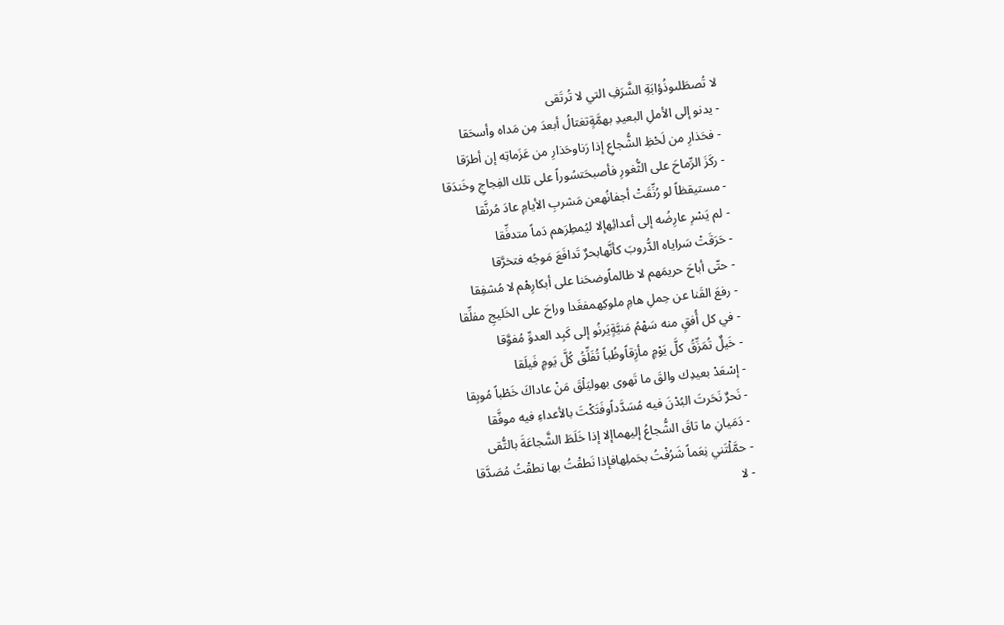لا تُصطَلىوذُؤابَةِ الشَّرَفِ التي لا تُرتَقى
- يدنو إلى الأملِ البعيدِ بهمَّةٍتغتالُ أبعدَ مِن مَداه وأسحَقا
- فحَذارِ من لَحْظِ الشُّجاعِ إذا رَناوحَذارِ من عَزَماتِه إن أطرَقا
- ركَزَ الرِّماحَ على الثُّغورِ فأصبحَتسُوراً على تلك الفِجاجِ وخَندَقا
- مستيقظاً لو رُنِّقَتْ أجفانُهعن مَشربِ الأيامِ عادَ مُرنَّقا
- لم يَسْرِ عارِضُه إلى أعدائِهإلا ليُمطِرَهم دَماً متدفِّقا
- حَرَقَتْ سَراياه الدُّروبَ كأنَّهابحرٌ تَدافَعَ مَوجُه فتخرَّقا
- حتّى أباحَ حريمَهم لا ظالماًوضحَنا على أبكارِهْم لا مُشفِقا
- رفعَ القَنا عن حِملِ هامِ ملوكِهمفغَدا وراحَ على الخَليجِ مفلِّقا
- في كل أُفقٍ منه سَهْمُ مَنيَّةٍيَرنُو إلى كَبِد العدوِّ مُفوَّقا
- خَيلٌ تُمَزِّقُ كلَّ يَوْمٍ مأزِقاًوظُباً تُفَلِّقُ كُلَّ يَومٍ فَيلَقا
- إسْعَدْ بعيدِك والقَ ما تَهوى بهوليَلْقَ مَنْ عاداكَ خَطْباً مُوبِقا
- نَحرٌ نَحَرتَ البُدْنَ فيه مُسَدَّداًوفَتَكْتَ بالأعداءِ فيه موفَّقا
- دَمَيانِ ما تاقَ الشُّجاعُ إليهماإلا إذا خَلَطَ الشَّجاعَةَ بالتُّقى
- حمَّلْتَني نِعَماً شَرُفْتُ بحَملِهافإذا نَطقْتُ بها نطقْتُ مُصَدَّقا
- لا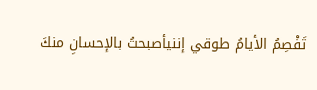تَفْصِمُ الأيامُ طوقي إننيأصبحتُ بالإحسانِ منكَ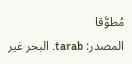مُطوَّقا
المصدر: tarab. البحر غير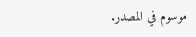موسوم في المصدر.